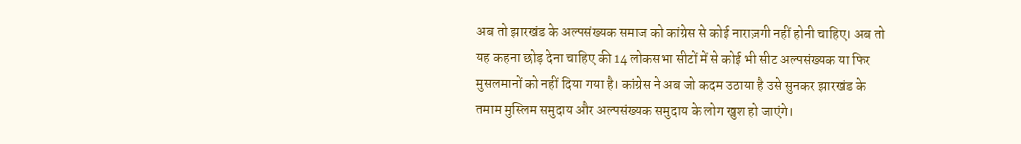अब तो झारखंड के अल्पसंख्यक समाज को कांग्रेस से कोई नाराज़गी नहीं होनी चाहिए। अब तो यह कहना छोड़ देना चाहिए की 14 लोकसभा सीटों में से कोई भी सीट अल्पसंख्यक या फिर मुसलमानों को नहीं दिया गया है। कांग्रेस ने अब जो कदम उठाया है उसे सुनकर झारखंड के तमाम मुस्लिम समुदाय और अल्पसंख्यक समुदाय के लोग खुश हो जाएंगे।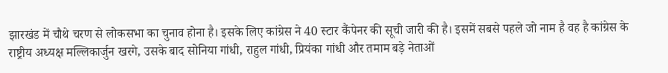झारखंड में चौथे चरण से लोकसभा का चुनाव होना है। इसके लिए कांग्रेस ने 40 स्टार कैंपेनर की सूची जारी की है। इसमें सबसे पहले जो नाम है वह है कांग्रेस के राष्ट्रीय अध्यक्ष मल्लिकार्जुन खरगे, उसके बाद सोनिया गांधी, राहुल गांधी, प्रियंका गांधी और तमाम बड़े नेताओं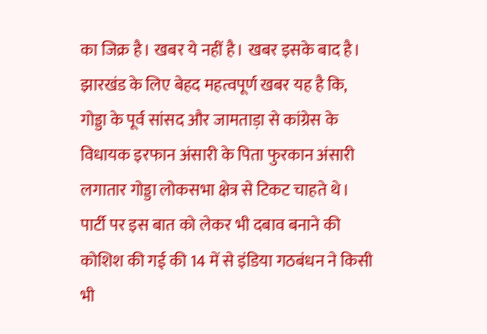का जिक्र है। खबर ये नहीं है। खबर इसके बाद है।
झारखंड के लिए बेहद महत्वपूर्ण खबर यह है कि, गोड्डा के पूर्व सांसद और जामताड़ा से कांग्रेस के विधायक इरफान अंसारी के पिता फुरकान अंसारी लगातार गोड्डा लोकसभा क्षेत्र से टिकट चाहते थे। पार्टी पर इस बात को लेकर भी दबाव बनाने की कोशिश की गई की 14 में से इंडिया गठबंधन ने किसी भी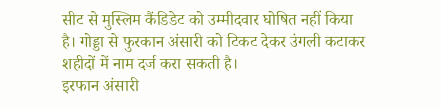सीट से मुस्लिम कैंडिडेट को उम्मीदवार घोषित नहीं किया है। गोड्डा से फुरकान अंसारी को टिकट देकर उंगली कटाकर शहीदों में नाम दर्ज करा सकती है।
इरफान अंसारी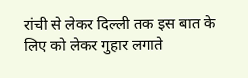रांची से लेकर दिल्ली तक इस बात के लिए को लेकर गुहार लगाते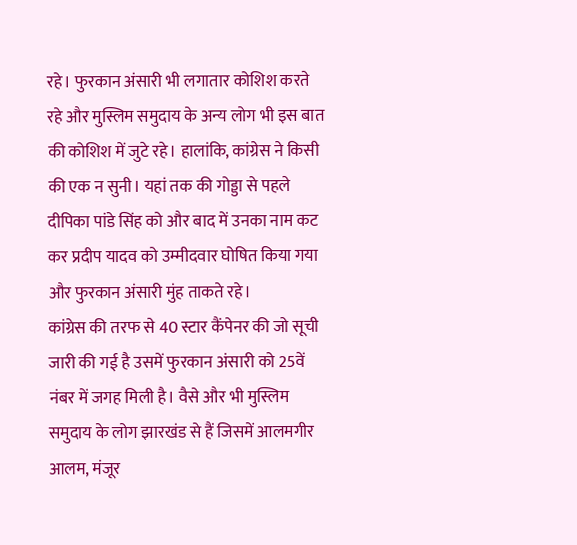रहे। फुरकान अंसारी भी लगातार कोशिश करते रहे और मुस्लिम समुदाय के अन्य लोग भी इस बात की कोशिश में जुटे रहे। हालांकि, कांग्रेस ने किसी की एक न सुनी। यहां तक की गोड्डा से पहले दीपिका पांडे सिंह को और बाद में उनका नाम कट कर प्रदीप यादव को उम्मीदवार घोषित किया गया और फुरकान अंसारी मुंह ताकते रहे।
कांग्रेस की तरफ से 40 स्टार कैंपेनर की जो सूची जारी की गई है उसमें फुरकान अंसारी को 25वें नंबर में जगह मिली है। वैसे और भी मुस्लिम समुदाय के लोग झारखंड से हैं जिसमें आलमगीर आलम, मंजूर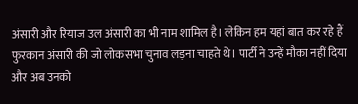अंसारी और रियाज उल अंसारी का भी नाम शामिल है। लेकिन हम यहां बात कर रहे हैं फुरकान अंसारी की जो लोकसभा चुनाव लड़ना चाहते थे। पार्टी ने उन्हें मौका नहीं दिया और अब उनको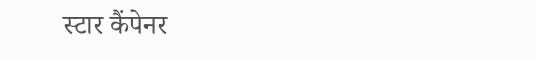स्टार कैंपेनर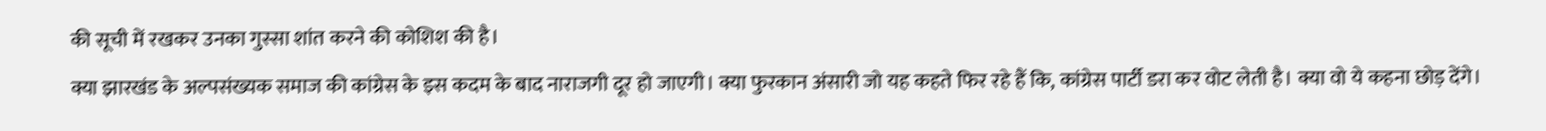की सूची में रखकर उनका गुस्सा शांत करने की कोशिश की है।
क्या झारखंड के अल्पसंख्यक समाज की कांग्रेस के इस कदम के बाद नाराजगी दूर हो जाएगी। क्या फुरकान अंसारी जो यह कहते फिर रहे हैं कि, कांग्रेस पार्टी डरा कर वोट लेती है। क्या वो ये कहना छोड़ देंगे।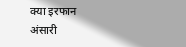क्या इरफान अंसारी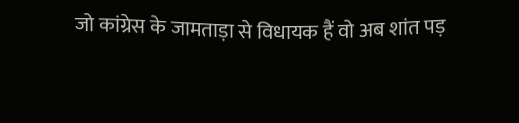जो कांग्रेस के जामताड़ा से विधायक हैं वो अब शांत पड़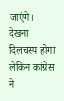जाएंगे। देखना दिलचस्प होगा लेकिन कांग्रेस ने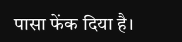पासा फेंक दिया है।